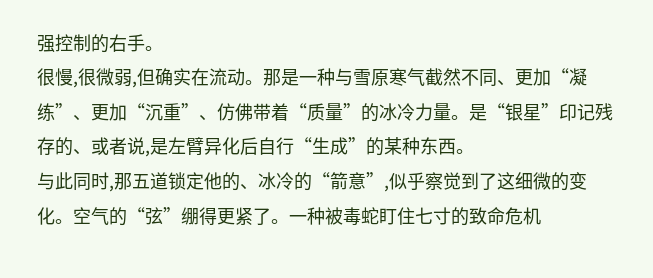强控制的右手。
很慢,很微弱,但确实在流动。那是一种与雪原寒气截然不同、更加“凝练”、更加“沉重”、仿佛带着“质量”的冰冷力量。是“银星”印记残存的、或者说,是左臂异化后自行“生成”的某种东西。
与此同时,那五道锁定他的、冰冷的“箭意”,似乎察觉到了这细微的变化。空气的“弦”绷得更紧了。一种被毒蛇盯住七寸的致命危机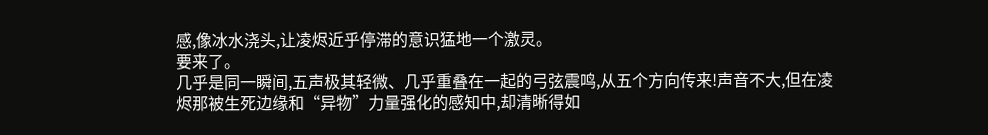感,像冰水浇头,让凌烬近乎停滞的意识猛地一个激灵。
要来了。
几乎是同一瞬间,五声极其轻微、几乎重叠在一起的弓弦震鸣,从五个方向传来!声音不大,但在凌烬那被生死边缘和“异物”力量强化的感知中,却清晰得如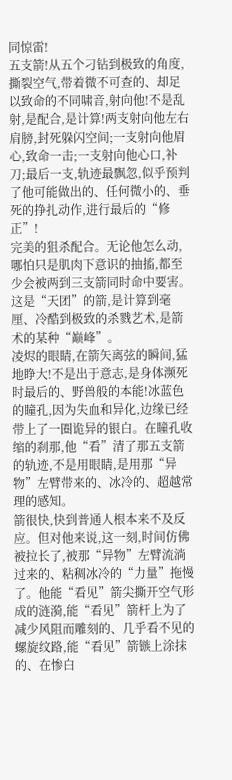同惊雷!
五支箭!从五个刁钻到极致的角度,撕裂空气,带着微不可查的、却足以致命的不同啸音,射向他!不是乱射,是配合,是计算!两支射向他左右肩膀,封死躲闪空间;一支射向他眉心,致命一击;一支射向他心口,补刀;最后一支,轨迹最飘忽,似乎预判了他可能做出的、任何微小的、垂死的挣扎动作,进行最后的“修正”!
完美的狙杀配合。无论他怎么动,哪怕只是肌肉下意识的抽搐,都至少会被两到三支箭同时命中要害。这是“天团”的箭,是计算到毫厘、冷酷到极致的杀戮艺术,是箭术的某种“巅峰”。
凌烬的眼睛,在箭矢离弦的瞬间,猛地睁大!不是出于意志,是身体濒死时最后的、野兽般的本能!冰蓝色的瞳孔,因为失血和异化,边缘已经带上了一圈诡异的银白。在瞳孔收缩的刹那,他“看”清了那五支箭的轨迹,不是用眼睛,是用那“异物”左臂带来的、冰冷的、超越常理的感知。
箭很快,快到普通人根本来不及反应。但对他来说,这一刻,时间仿佛被拉长了,被那“异物”左臂流淌过来的、粘稠冰冷的“力量”拖慢了。他能“看见”箭尖撕开空气形成的涟漪,能“看见”箭杆上为了减少风阻而雕刻的、几乎看不见的螺旋纹路,能“看见”箭镞上涂抹的、在惨白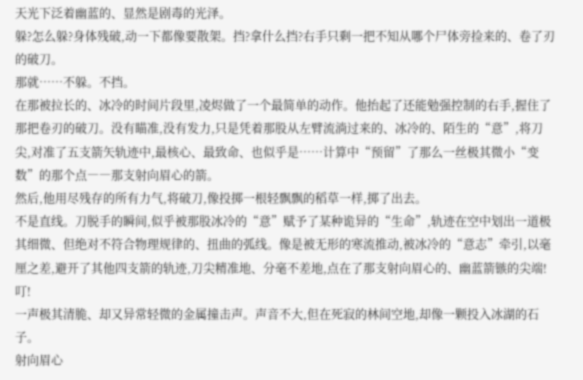天光下泛着幽蓝的、显然是剧毒的光泽。
躲?怎么躲?身体残破,动一下都像要散架。挡?拿什么挡?右手只剩一把不知从哪个尸体旁捡来的、卷了刃的破刀。
那就……不躲。不挡。
在那被拉长的、冰冷的时间片段里,凌烬做了一个最简单的动作。他抬起了还能勉强控制的右手,握住了那把卷刃的破刀。没有瞄准,没有发力,只是凭着那股从左臂流淌过来的、冰冷的、陌生的“意”,将刀尖,对准了五支箭矢轨迹中,最核心、最致命、也似乎是……计算中“预留”了那么一丝极其微小“变数”的那个点――那支射向眉心的箭。
然后,他用尽残存的所有力气,将破刀,像投掷一根轻飘飘的稻草一样,掷了出去。
不是直线。刀脱手的瞬间,似乎被那股冰冷的“意”赋予了某种诡异的“生命”,轨迹在空中划出一道极其细微、但绝对不符合物理规律的、扭曲的弧线。像是被无形的寒流推动,被冰冷的“意志”牵引,以毫厘之差,避开了其他四支箭的轨迹,刀尖精准地、分毫不差地,点在了那支射向眉心的、幽蓝箭镞的尖端!
叮!
一声极其清脆、却又异常轻微的金属撞击声。声音不大,但在死寂的林间空地,却像一颗投入冰湖的石子。
射向眉心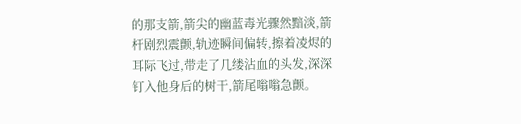的那支箭,箭尖的幽蓝毒光骤然黯淡,箭杆剧烈震颤,轨迹瞬间偏转,擦着凌烬的耳际飞过,带走了几缕沾血的头发,深深钉入他身后的树干,箭尾嗡嗡急颤。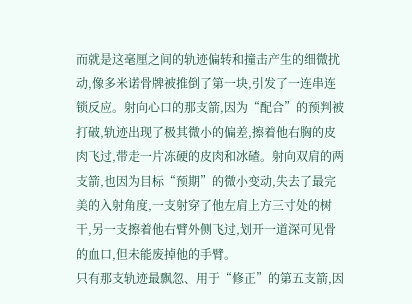而就是这毫厘之间的轨迹偏转和撞击产生的细微扰动,像多米诺骨牌被推倒了第一块,引发了一连串连锁反应。射向心口的那支箭,因为“配合”的预判被打破,轨迹出现了极其微小的偏差,擦着他右胸的皮肉飞过,带走一片冻硬的皮肉和冰碴。射向双肩的两支箭,也因为目标“预期”的微小变动,失去了最完美的入射角度,一支射穿了他左肩上方三寸处的树干,另一支擦着他右臂外侧飞过,划开一道深可见骨的血口,但未能废掉他的手臂。
只有那支轨迹最飘忽、用于“修正”的第五支箭,因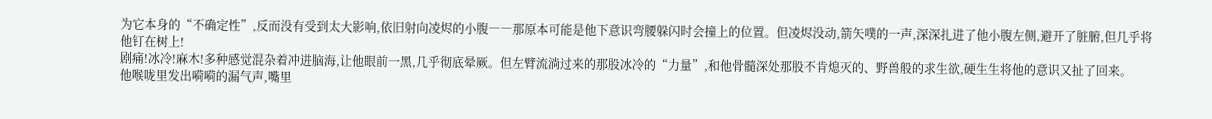为它本身的“不确定性”,反而没有受到太大影响,依旧射向凌烬的小腹――那原本可能是他下意识弯腰躲闪时会撞上的位置。但凌烬没动,箭矢噗的一声,深深扎进了他小腹左侧,避开了脏腑,但几乎将他钉在树上!
剧痛!冰冷!麻木!多种感觉混杂着冲进脑海,让他眼前一黑,几乎彻底晕厥。但左臂流淌过来的那股冰冷的“力量”,和他骨髓深处那股不肯熄灭的、野兽般的求生欲,硬生生将他的意识又扯了回来。
他喉咙里发出嗬嗬的漏气声,嘴里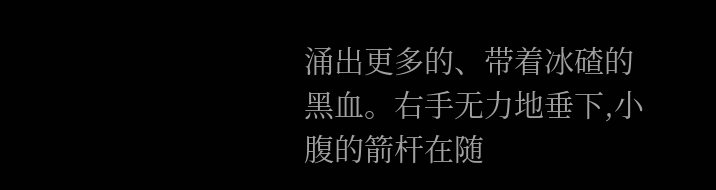涌出更多的、带着冰碴的黑血。右手无力地垂下,小腹的箭杆在随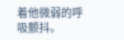着他微弱的呼吸颤抖。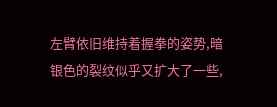左臂依旧维持着握拳的姿势,暗银色的裂纹似乎又扩大了一些,